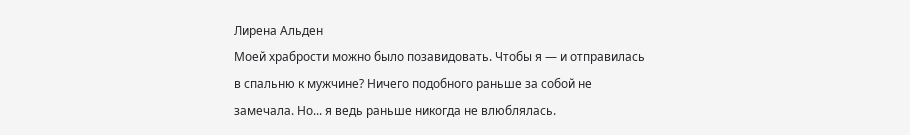Лирена Альден
Моей храбрости можно было позавидовать. Чтобы я — и отправилась в спальню к мужчине? Ничего подобного раньше за собой не замечала. Но... я ведь раньше никогда не влюблялась.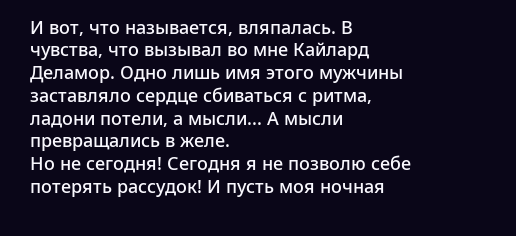И вот, что называется, вляпалась. В чувства, что вызывал во мне Кайлард Деламор. Одно лишь имя этого мужчины заставляло сердце сбиваться с ритма, ладони потели, а мысли... А мысли превращались в желе.
Но не сегодня! Сегодня я не позволю себе потерять рассудок! И пусть моя ночная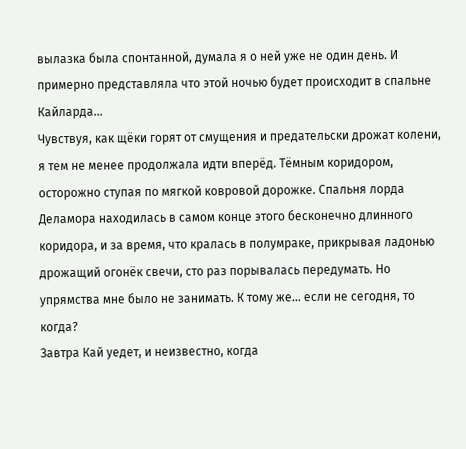вылазка была спонтанной, думала я о ней уже не один день. И примерно представляла что этой ночью будет происходит в спальне Кайларда...
Чувствуя, как щёки горят от смущения и предательски дрожат колени, я тем не менее продолжала идти вперёд. Тёмным коридором, осторожно ступая по мягкой ковровой дорожке. Спальня лорда Деламора находилась в самом конце этого бесконечно длинного коридора, и за время, что кралась в полумраке, прикрывая ладонью дрожащий огонёк свечи, сто раз порывалась передумать. Но упрямства мне было не занимать. К тому же... если не сегодня, то когда?
Завтра Кай уедет, и неизвестно, когда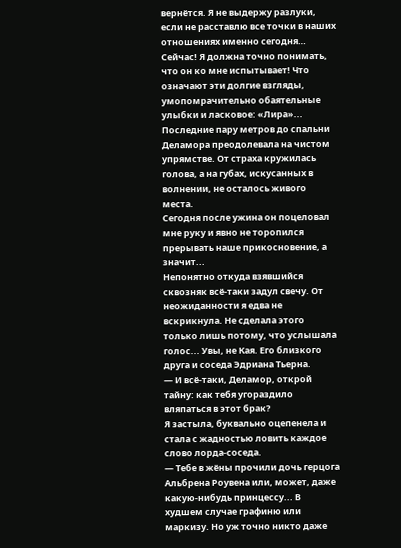вернётся. Я не выдержу разлуки, если не расставлю все точки в наших отношениях именно сегодня… Сейчас! Я должна точно понимать, что он ко мне испытывает! Что означают эти долгие взгляды, умопомрачительно обаятельные улыбки и ласковое: «Лира»...
Последние пару метров до спальни Деламора преодолевала на чистом упрямстве. От страха кружилась голова, а на губах, искусанных в волнении, не осталось живого места.
Сегодня после ужина он поцеловал мне руку и явно не торопился прерывать наше прикосновение, а значит...
Непонятно откуда взявшийся сквозняк всё-таки задул свечу. От неожиданности я едва не вскрикнула. Не сделала этого только лишь потому, что услышала голос... Увы, не Кая. Его близкого друга и соседа Эдриана Тьерна.
— И всё-таки, Деламор, открой тайну: как тебя угораздило вляпаться в этот брак?
Я застыла, буквально оцепенела и стала с жадностью ловить каждое слово лорда-соседа.
— Тебе в жёны прочили дочь герцога Альбрена Роувена или, может, даже какую-нибудь принцессу... В худшем случае графиню или маркизу. Но уж точно никто даже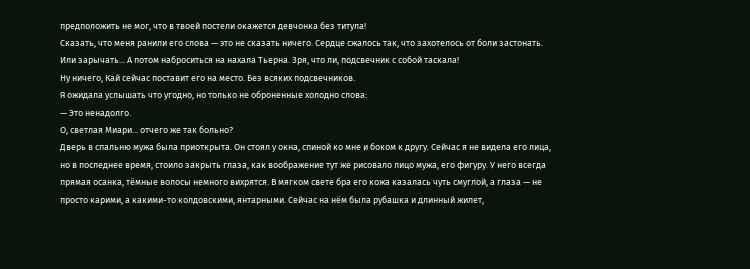предположить не мог, что в твоей постели окажется девчонка без титула!
Сказать, что меня ранили его слова — это не сказать ничего. Сердце сжалось так, что захотелось от боли застонать. Или зарычать... А потом наброситься на нахала Тьерна. Зря, что ли, подсвечник с собой таскала!
Ну ничего, Кай сейчас поставит его на место. Без всяких подсвечников.
Я ожидала услышать что угодно, но только не оброненные холодно слова:
— Это ненадолго.
О, светлая Миари... отчего же так больно?
Дверь в спальню мужа была приоткрыта. Он стоял у окна, спиной ко мне и боком к другу. Сейчас я не видела его лица, но в последнее время, стоило закрыть глаза, как воображение тут же рисовало лицо мужа, его фигуру. У него всегда прямая осанка, тёмные волосы немного вихрятся. В мягком свете бра его кожа казалась чуть смуглой, а глаза — не просто карими, а какими-то колдовскими, янтарными. Сейчас на нём была рубашка и длинный жилет,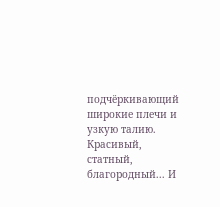подчёркивающий широкие плечи и узкую талию.
Красивый, статный, благородный... И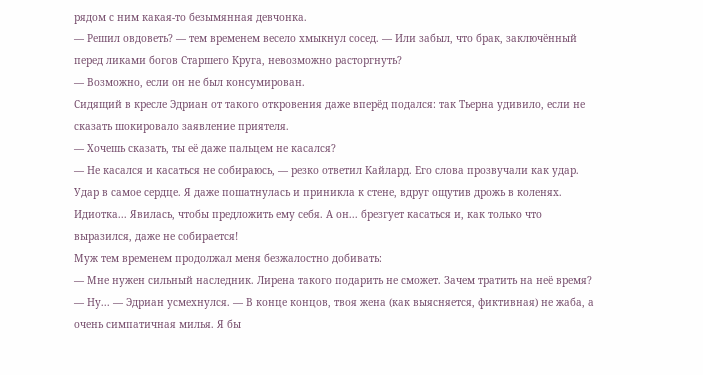рядом с ним какая-то безымянная девчонка.
— Решил овдоветь? — тем временем весело хмыкнул сосед. — Или забыл, что брак, заключённый перед ликами богов Старшего Круга, невозможно расторгнуть?
— Возможно, если он не был консумирован.
Сидящий в кресле Эдриан от такого откровения даже вперёд подался: так Тьерна удивило, если не сказать шокировало заявление приятеля.
— Хочешь сказать, ты её даже пальцем не касался?
— Не касался и касаться не собираюсь, — резко ответил Кайлард. Его слова прозвучали как удар. Удар в самое сердце. Я даже пошатнулась и приникла к стене, вдруг ощутив дрожь в коленях.
Идиотка... Явилась, чтобы предложить ему себя. А он... брезгует касаться и, как только что выразился, даже не собирается!
Муж тем временем продолжал меня безжалостно добивать:
— Мне нужен сильный наследник. Лирена такого подарить не сможет. Зачем тратить на неё время?
— Ну... — Эдриан усмехнулся. — В конце концов, твоя жена (как выясняется, фиктивная) не жаба, а очень симпатичная милья. Я бы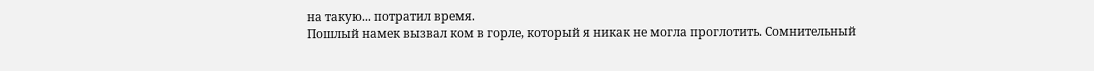на такую... потратил время.
Пошлый намек вызвал ком в горле, который я никак не могла проглотить. Сомнительный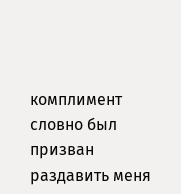комплимент словно был призван раздавить меня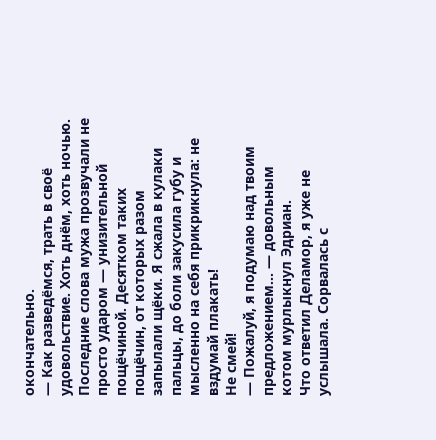окончательно.
— Как разведёмся, трать в своё удовольствие. Хоть днём, хоть ночью.
Последние слова мужа прозвучали не просто ударом — унизительной пощёчиной. Десятком таких пощёчин, от которых разом запылали щёки. Я сжала в кулаки пальцы, до боли закусила губу и мысленно на себя прикрикнула: не вздумай плакать!
Не смей!
— Пожалуй, я подумаю над твоим предложением... — довольным котом мурлыкнул Эдриан.
Что ответил Деламор, я уже не услышала. Сорвалась с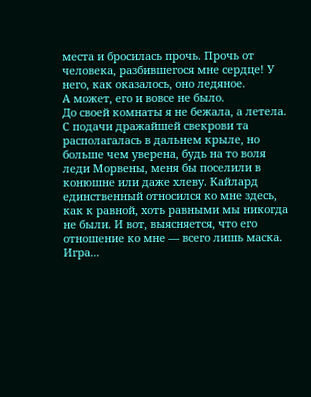места и бросилась прочь. Прочь от человека, разбившегося мне сердце! У него, как оказалось, оно ледяное.
А может, его и вовсе не было.
До своей комнаты я не бежала, а летела. С подачи дражайшей свекрови та располагалась в дальнем крыле, но больше чем уверена, будь на то воля леди Морвены, меня бы поселили в конюшне или даже хлеву. Кайлард единственный относился ко мне здесь, как к равной, хоть равными мы никогда не были. И вот, выясняется, что его отношение ко мне — всего лишь маска. Игра...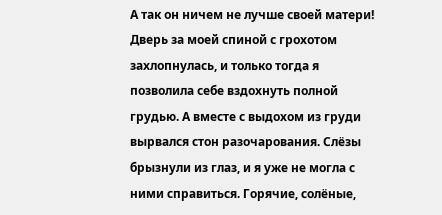А так он ничем не лучше своей матери!
Дверь за моей спиной с грохотом захлопнулась, и только тогда я позволила себе вздохнуть полной грудью. А вместе с выдохом из груди вырвался стон разочарования. Слёзы брызнули из глаз, и я уже не могла с ними справиться. Горячие, солёные,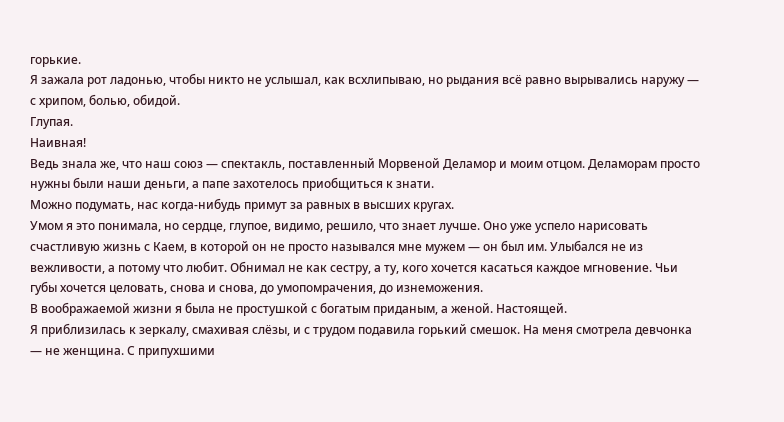горькие.
Я зажала рот ладонью, чтобы никто не услышал, как всхлипываю, но рыдания всё равно вырывались наружу — с хрипом, болью, обидой.
Глупая.
Наивная!
Ведь знала же, что наш союз — спектакль, поставленный Морвеной Деламор и моим отцом. Деламорам просто нужны были наши деньги, а папе захотелось приобщиться к знати.
Можно подумать, нас когда-нибудь примут за равных в высших кругах.
Умом я это понимала, но сердце, глупое, видимо, решило, что знает лучше. Оно уже успело нарисовать счастливую жизнь с Каем, в которой он не просто назывался мне мужем — он был им. Улыбался не из вежливости, а потому что любит. Обнимал не как сестру, а ту, кого хочется касаться каждое мгновение. Чьи губы хочется целовать, снова и снова, до умопомрачения, до изнеможения.
В воображаемой жизни я была не простушкой с богатым приданым, а женой. Настоящей.
Я приблизилась к зеркалу, смахивая слёзы, и с трудом подавила горький смешок. На меня смотрела девчонка — не женщина. С припухшими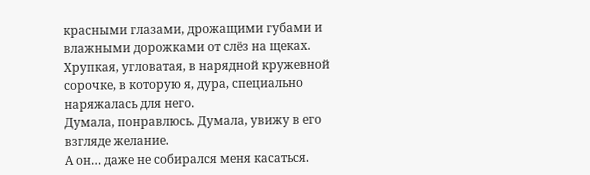красными глазами, дрожащими губами и влажными дорожками от слёз на щеках. Хрупкая, угловатая, в нарядной кружевной сорочке, в которую я, дура, специально наряжалась для него.
Думала, понравлюсь. Думала, увижу в его взгляде желание.
А он… даже не собирался меня касаться.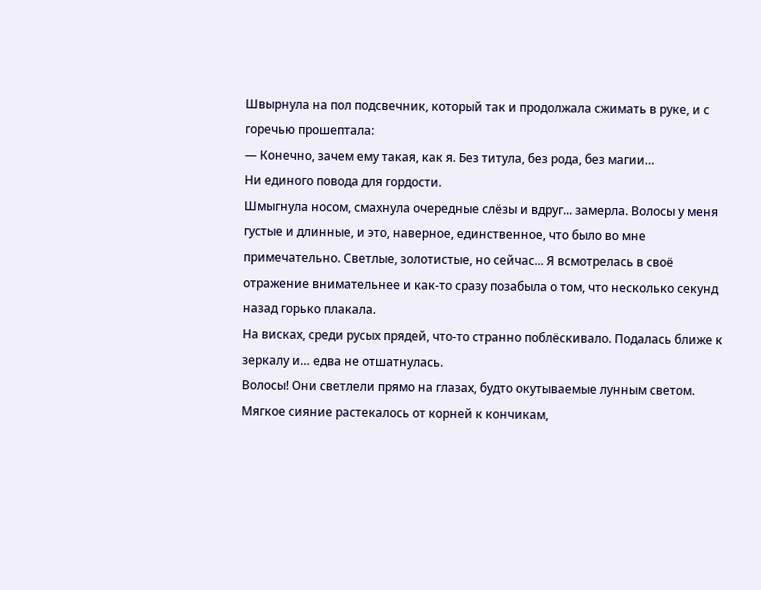Швырнула на пол подсвечник, который так и продолжала сжимать в руке, и с горечью прошептала:
— Конечно, зачем ему такая, как я. Без титула, без рода, без магии…
Ни единого повода для гордости.
Шмыгнула носом, смахнула очередные слёзы и вдруг... замерла. Волосы у меня густые и длинные, и это, наверное, единственное, что было во мне примечательно. Светлые, золотистые, но сейчас... Я всмотрелась в своё отражение внимательнее и как-то сразу позабыла о том, что несколько секунд назад горько плакала.
На висках, среди русых прядей, что-то странно поблёскивало. Подалась ближе к зеркалу и… едва не отшатнулась.
Волосы! Они светлели прямо на глазах, будто окутываемые лунным светом. Мягкое сияние растекалось от корней к кончикам,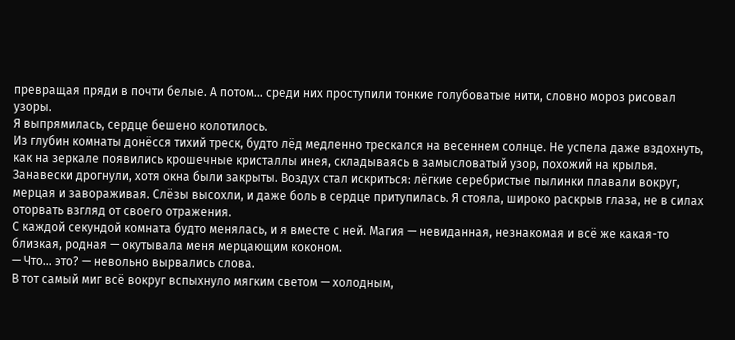превращая пряди в почти белые. А потом… среди них проступили тонкие голубоватые нити, словно мороз рисовал узоры.
Я выпрямилась, сердце бешено колотилось.
Из глубин комнаты донёсся тихий треск, будто лёд медленно трескался на весеннем солнце. Не успела даже вздохнуть, как на зеркале появились крошечные кристаллы инея, складываясь в замысловатый узор, похожий на крылья.
Занавески дрогнули, хотя окна были закрыты. Воздух стал искриться: лёгкие серебристые пылинки плавали вокруг, мерцая и завораживая. Слёзы высохли, и даже боль в сердце притупилась. Я стояла, широко раскрыв глаза, не в силах оторвать взгляд от своего отражения.
С каждой секундой комната будто менялась, и я вместе с ней. Магия — невиданная, незнакомая и всё же какая-то близкая, родная — окутывала меня мерцающим коконом.
— Что… это? — невольно вырвались слова.
В тот самый миг всё вокруг вспыхнуло мягким светом — холодным,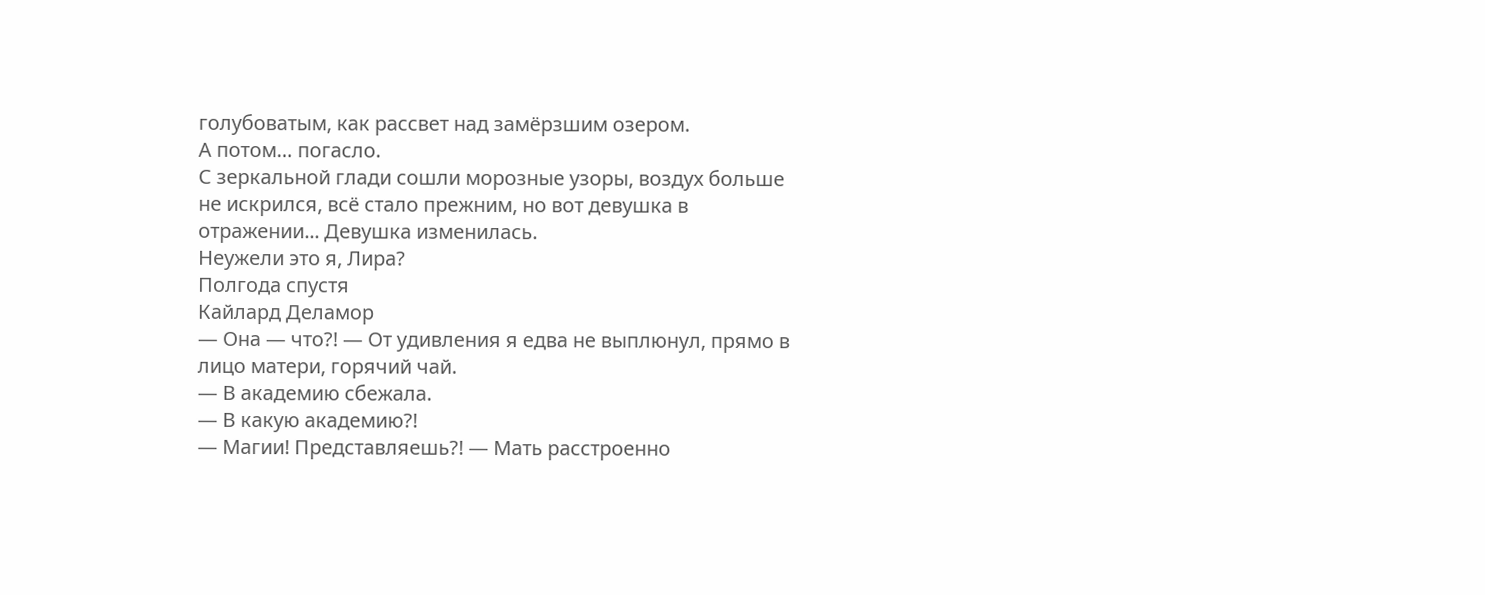голубоватым, как рассвет над замёрзшим озером.
А потом… погасло.
С зеркальной глади сошли морозные узоры, воздух больше не искрился, всё стало прежним, но вот девушка в отражении... Девушка изменилась.
Неужели это я, Лира?
Полгода спустя
Кайлард Деламор
— Она — что?! — От удивления я едва не выплюнул, прямо в лицо матери, горячий чай.
— В академию сбежала.
— В какую академию?!
— Магии! Представляешь?! — Мать расстроенно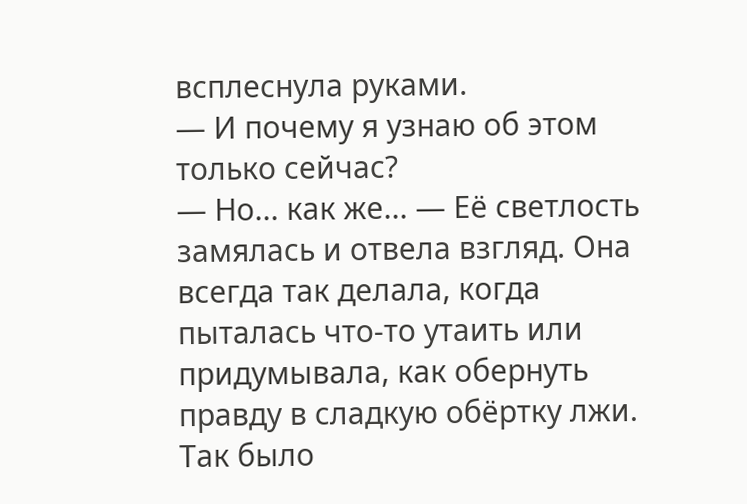всплеснула руками.
— И почему я узнаю об этом только сейчас?
— Но... как же... — Её светлость замялась и отвела взгляд. Она всегда так делала, когда пыталась что-то утаить или придумывала, как обернуть правду в сладкую обёртку лжи.
Так было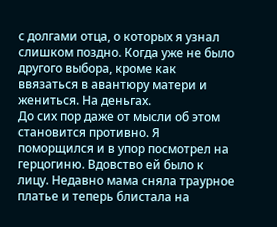с долгами отца, о которых я узнал слишком поздно. Когда уже не было другого выбора, кроме как ввязаться в авантюру матери и жениться. На деньгах.
До сих пор даже от мысли об этом становится противно. Я поморщился и в упор посмотрел на герцогиню. Вдовство ей было к лицу. Недавно мама сняла траурное платье и теперь блистала на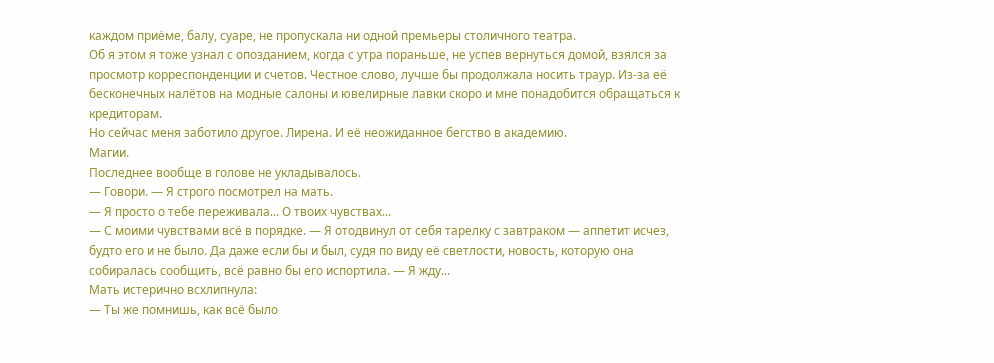каждом приёме, балу, суаре, не пропускала ни одной премьеры столичного театра.
Об я этом я тоже узнал с опозданием, когда с утра пораньше, не успев вернуться домой, взялся за просмотр корреспонденции и счетов. Честное слово, лучше бы продолжала носить траур. Из-за её бесконечных налётов на модные салоны и ювелирные лавки скоро и мне понадобится обращаться к кредиторам.
Но сейчас меня заботило другое. Лирена. И её неожиданное бегство в академию.
Магии.
Последнее вообще в голове не укладывалось.
— Говори. — Я строго посмотрел на мать.
— Я просто о тебе переживала... О твоих чувствах...
— С моими чувствами всё в порядке. — Я отодвинул от себя тарелку с завтраком — аппетит исчез, будто его и не было. Да даже если бы и был, судя по виду её светлости, новость, которую она собиралась сообщить, всё равно бы его испортила. — Я жду...
Мать истерично всхлипнула:
— Ты же помнишь, как всё было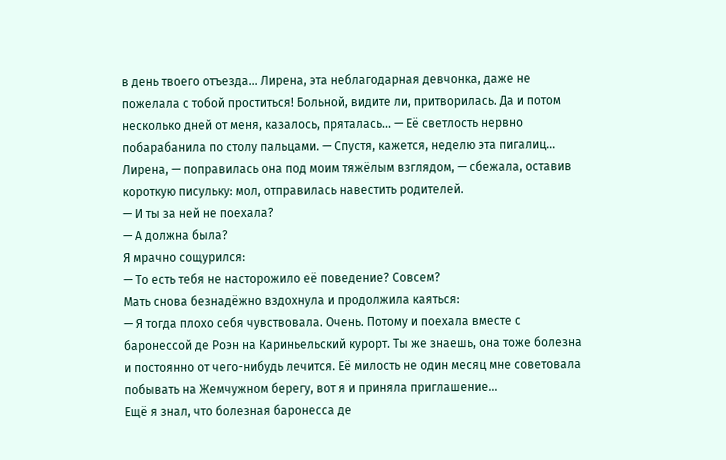в день твоего отъезда... Лирена, эта неблагодарная девчонка, даже не пожелала с тобой проститься! Больной, видите ли, притворилась. Да и потом несколько дней от меня, казалось, пряталась... — Её светлость нервно побарабанила по столу пальцами. — Спустя, кажется, неделю эта пигалиц... Лирена, — поправилась она под моим тяжёлым взглядом, — сбежала, оставив короткую писульку: мол, отправилась навестить родителей.
— И ты за ней не поехала?
— А должна была?
Я мрачно сощурился:
— То есть тебя не насторожило её поведение? Совсем?
Мать снова безнадёжно вздохнула и продолжила каяться:
— Я тогда плохо себя чувствовала. Очень. Потому и поехала вместе с баронессой де Роэн на Кариньельский курорт. Ты же знаешь, она тоже болезна и постоянно от чего-нибудь лечится. Её милость не один месяц мне советовала побывать на Жемчужном берегу, вот я и приняла приглашение...
Ещё я знал, что болезная баронесса де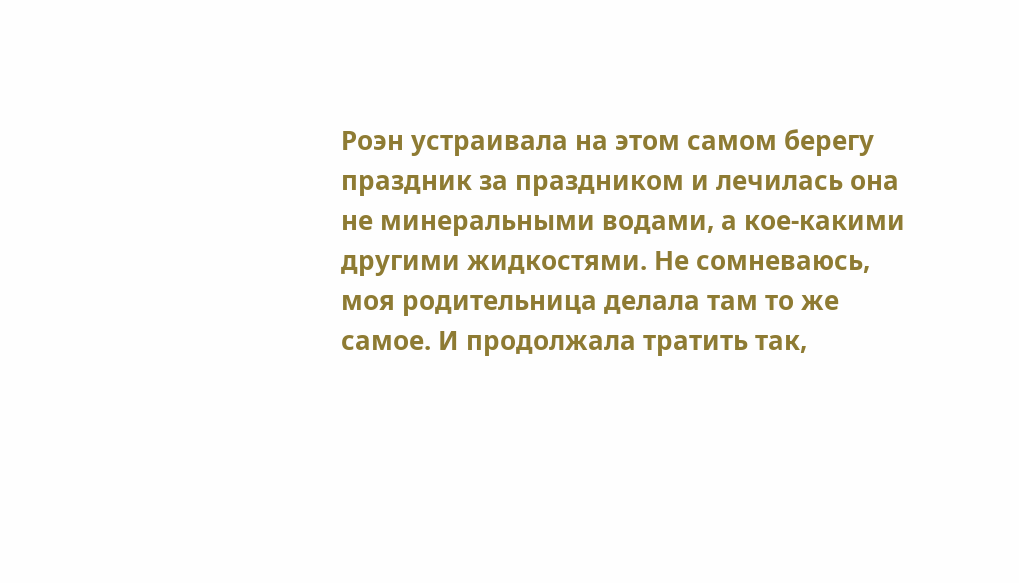Роэн устраивала на этом самом берегу праздник за праздником и лечилась она не минеральными водами, а кое-какими другими жидкостями. Не сомневаюсь, моя родительница делала там то же самое. И продолжала тратить так,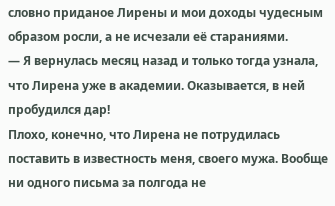словно приданое Лирены и мои доходы чудесным образом росли, а не исчезали её стараниями.
— Я вернулась месяц назад и только тогда узнала, что Лирена уже в академии. Оказывается, в ней пробудился дар!
Плохо, конечно, что Лирена не потрудилась поставить в известность меня, своего мужа. Вообще ни одного письма за полгода не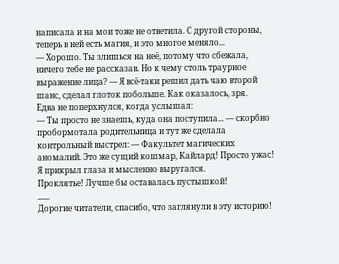написала и на мои тоже не ответила. С другой стороны, теперь в ней есть магия, и это многое меняло...
— Хорошо. Ты злишься на неё, потому что сбежала, ничего тебе не рассказав. Но к чему столь траурное выражение лица? — Я всё-таки решил дать чаю второй шанс, сделал глоток побольше. Как оказалось, зря.
Едва не поперхнулся, когда услышал:
— Ты просто не знаешь, куда она поступила... — скорбно пробормотала родительница и тут же сделала контрольный выстрел: — Факультет магических аномалий. Это же сущий кошмар, Кайлард! Просто ужас!
Я прикрыл глаза и мысленно выругался.
Проклятье! Лучше бы оставалась пустышкой!
___
Дорогие читатели, спасибо, что заглянули в эту историю!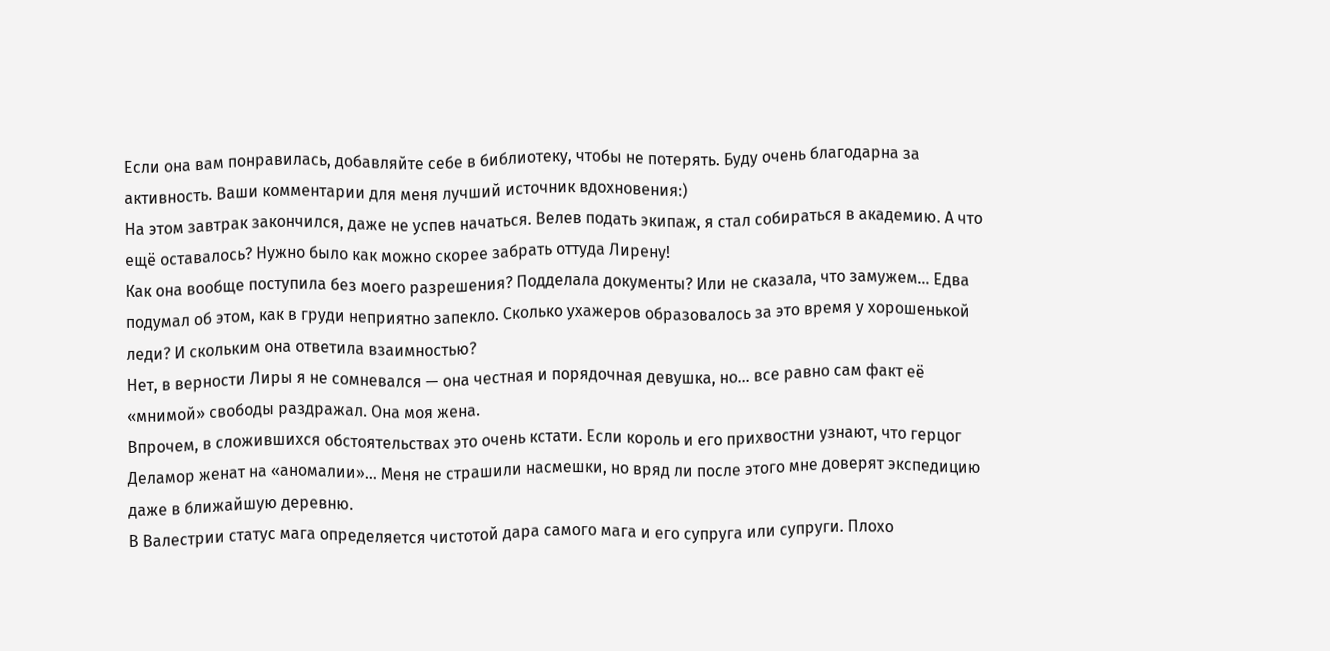Если она вам понравилась, добавляйте себе в библиотеку, чтобы не потерять. Буду очень благодарна за активность. Ваши комментарии для меня лучший источник вдохновения:)
На этом завтрак закончился, даже не успев начаться. Велев подать экипаж, я стал собираться в академию. А что ещё оставалось? Нужно было как можно скорее забрать оттуда Лирену!
Как она вообще поступила без моего разрешения? Подделала документы? Или не сказала, что замужем... Едва подумал об этом, как в груди неприятно запекло. Сколько ухажеров образовалось за это время у хорошенькой леди? И скольким она ответила взаимностью?
Нет, в верности Лиры я не сомневался — она честная и порядочная девушка, но… все равно сам факт её «мнимой» свободы раздражал. Она моя жена.
Впрочем, в сложившихся обстоятельствах это очень кстати. Если король и его прихвостни узнают, что герцог Деламор женат на «аномалии»... Меня не страшили насмешки, но вряд ли после этого мне доверят экспедицию даже в ближайшую деревню.
В Валестрии статус мага определяется чистотой дара самого мага и его супруга или супруги. Плохо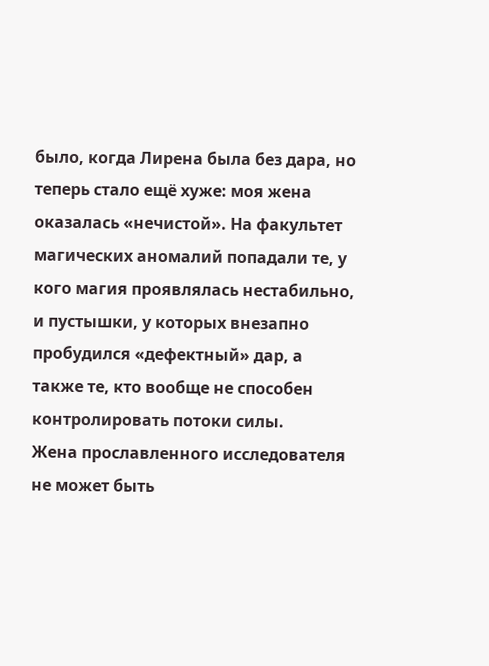было, когда Лирена была без дара, но теперь стало ещё хуже: моя жена оказалась «нечистой». На факультет магических аномалий попадали те, у кого магия проявлялась нестабильно, и пустышки, у которых внезапно пробудился «дефектный» дар, а также те, кто вообще не способен контролировать потоки силы.
Жена прославленного исследователя не может быть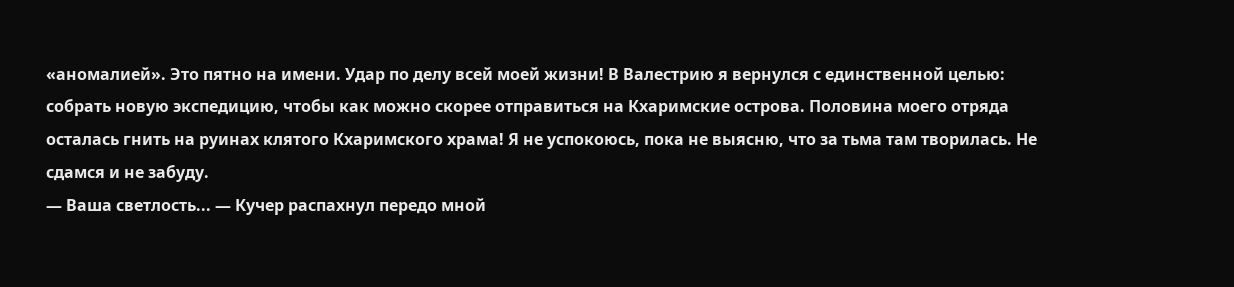«аномалией». Это пятно на имени. Удар по делу всей моей жизни! В Валестрию я вернулся с единственной целью: собрать новую экспедицию, чтобы как можно скорее отправиться на Кхаримские острова. Половина моего отряда осталась гнить на руинах клятого Кхаримского храма! Я не успокоюсь, пока не выясню, что за тьма там творилась. Не сдамся и не забуду.
— Ваша светлость... — Кучер распахнул передо мной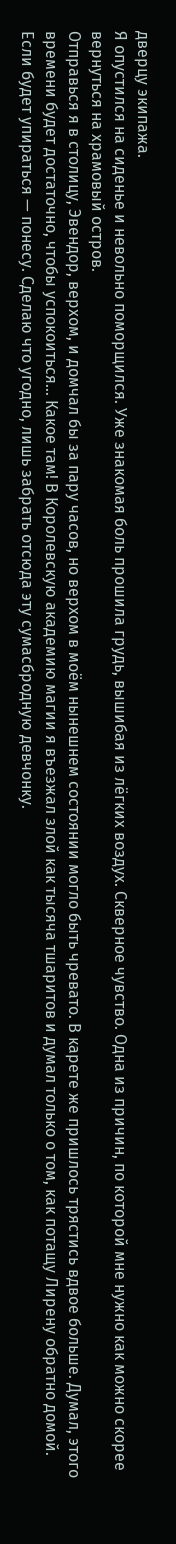дверцу экипажа.
Я опустился на сиденье и невольно поморщился. Уже знакомая боль прошила грудь, вышибая из лёгких воздух. Скверное чувство. Одна из причин, по которой мне нужно как можно скорее вернуться на храмовый остров.
Отправься я в столицу, Эвендор, верхом, и домчал бы за пару часов, но верхом в моём нынешнем состоянии могло быть чревато. В карете же пришлось трястись вдвое больше. Думал, этого времени будет достаточно, чтобы успокоиться... Какое там! В Королевскую академию магии я въезжал злой как тысяча тшаритов и думал только о том, как потащу Лирену обратно домой. Если будет упираться — понесу. Сделаю что угодно, лишь забрать отсюда эту сумасбродную девчонку.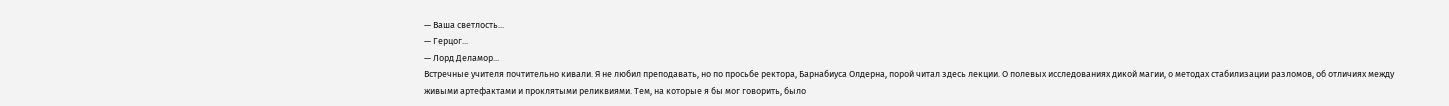— Ваша светлость...
— Герцог...
— Лорд Деламор...
Встречные учителя почтительно кивали. Я не любил преподавать, но по просьбе ректора, Барнабиуса Олдерна, порой читал здесь лекции. О полевых исследованиях дикой магии, о методах стабилизации разломов, об отличиях между живыми артефактами и проклятыми реликвиями. Тем, на которые я бы мог говорить, было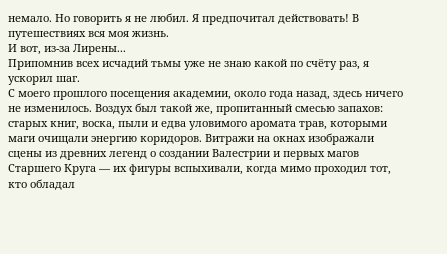немало. Но говорить я не любил. Я предпочитал действовать! В путешествиях вся моя жизнь.
И вот, из-за Лирены...
Припомнив всех исчадий тьмы уже не знаю какой по счёту раз, я ускорил шаг.
С моего прошлого посещения академии, около года назад, здесь ничего не изменилось. Воздух был такой же, пропитанный смесью запахов: старых книг, воска, пыли и едва уловимого аромата трав, которыми маги очищали энергию коридоров. Витражи на окнах изображали сцены из древних легенд о создании Валестрии и первых магов Старшего Круга — их фигуры вспыхивали, когда мимо проходил тот, кто обладал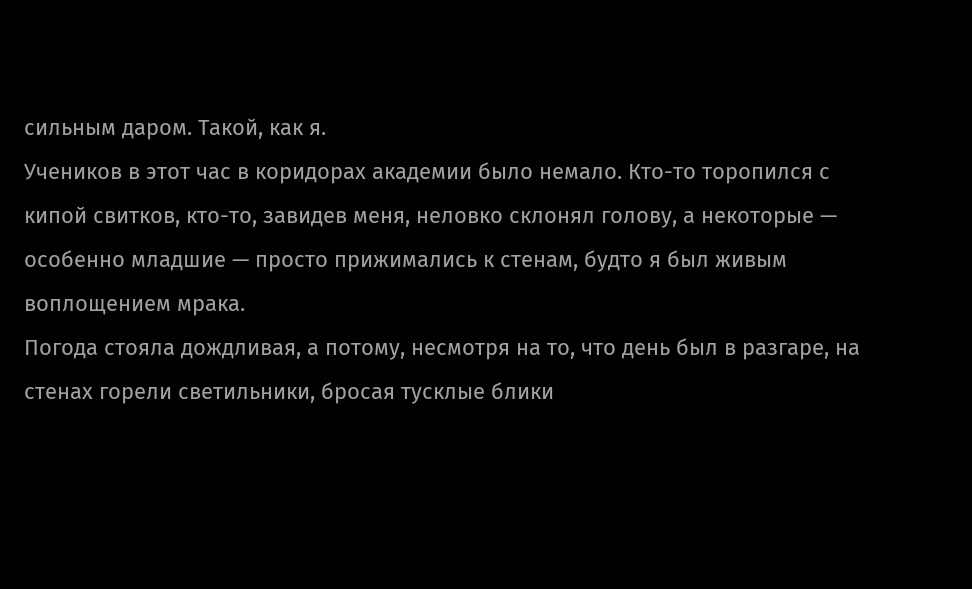сильным даром. Такой, как я.
Учеников в этот час в коридорах академии было немало. Кто-то торопился с кипой свитков, кто-то, завидев меня, неловко склонял голову, а некоторые — особенно младшие — просто прижимались к стенам, будто я был живым воплощением мрака.
Погода стояла дождливая, а потому, несмотря на то, что день был в разгаре, на стенах горели светильники, бросая тусклые блики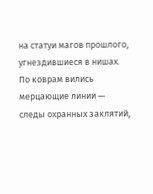на статуи магов прошлого, угнездившиеся в нишах. По коврам вились мерцающие линии — следы охранных заклятий,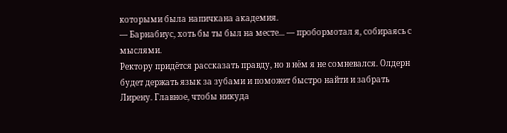которыми была напичкана академия.
— Барнабиус, хоть бы ты был на месте... — пробормотал я, собираясь с мыслями.
Ректору придётся рассказать правду, но в нём я не сомневался. Олдерн будет держать язык за зубами и поможет быстро найти и забрать Лирену. Главное, чтобы никуда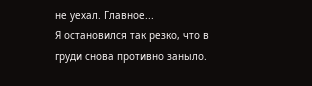не уехал. Главное...
Я остановился так резко, что в груди снова противно заныло.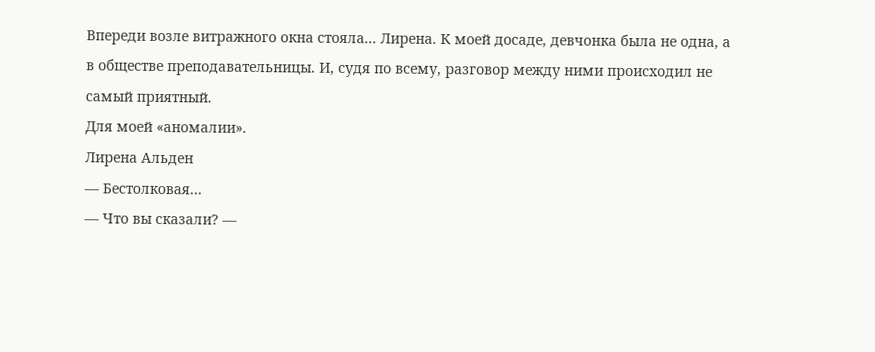Впереди возле витражного окна стояла... Лирена. К моей досаде, девчонка была не одна, а в обществе преподавательницы. И, судя по всему, разговор между ними происходил не самый приятный.
Для моей «аномалии».
Лирена Альден
— Бестолковая…
— Что вы сказали? —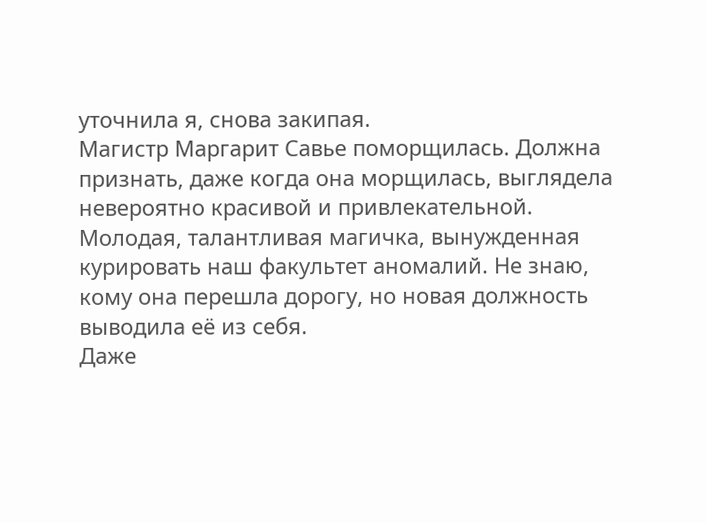уточнила я, снова закипая.
Магистр Маргарит Савье поморщилась. Должна признать, даже когда она морщилась, выглядела невероятно красивой и привлекательной. Молодая, талантливая магичка, вынужденная курировать наш факультет аномалий. Не знаю, кому она перешла дорогу, но новая должность выводила её из себя.
Даже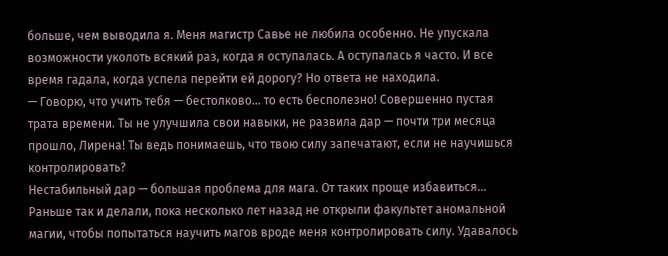больше, чем выводила я. Меня магистр Савье не любила особенно. Не упускала возможности уколоть всякий раз, когда я оступалась. А оступалась я часто. И все время гадала, когда успела перейти ей дорогу? Но ответа не находила.
— Говорю, что учить тебя — бестолково… то есть бесполезно! Совершенно пустая трата времени. Ты не улучшила свои навыки, не развила дар — почти три месяца прошло, Лирена! Ты ведь понимаешь, что твою силу запечатают, если не научишься контролировать?
Нестабильный дар — большая проблема для мага. От таких проще избавиться… Раньше так и делали, пока несколько лет назад не открыли факультет аномальной магии, чтобы попытаться научить магов вроде меня контролировать силу. Удавалось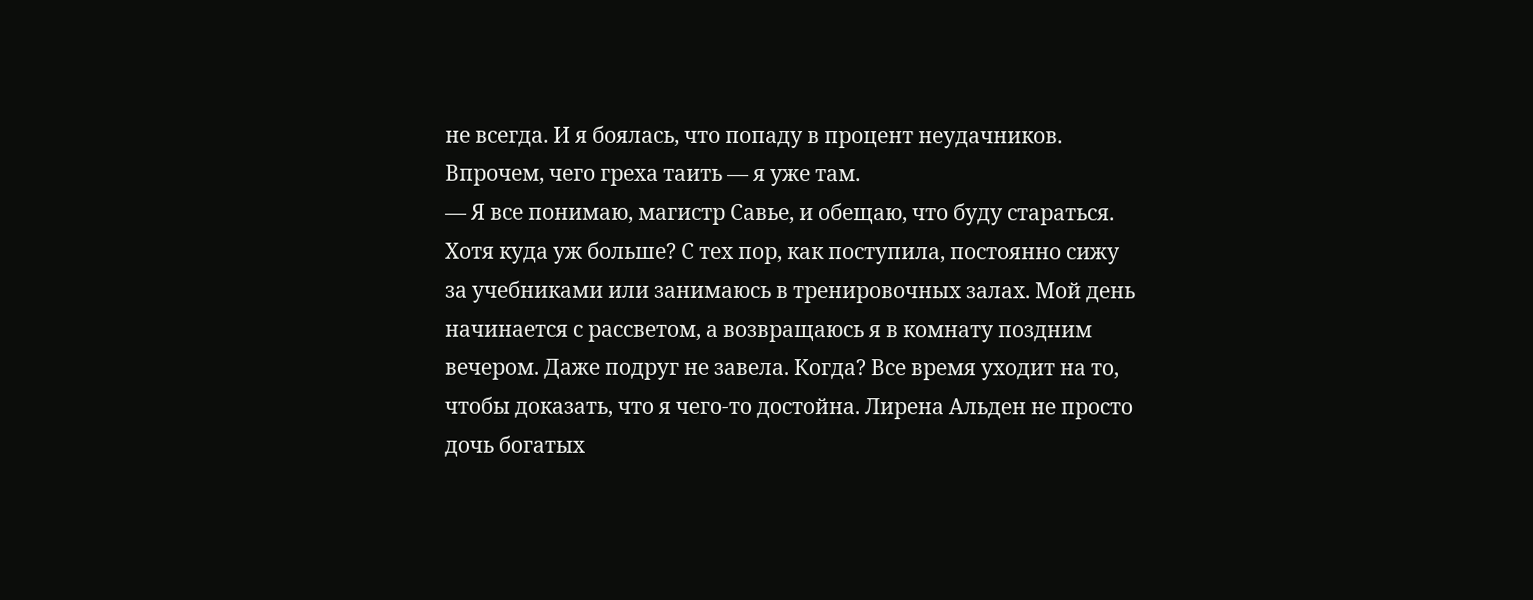не всегда. И я боялась, что попаду в процент неудачников.
Впрочем, чего греха таить — я уже там.
— Я все понимаю, магистр Савье, и обещаю, что буду стараться.
Хотя куда уж больше? С тех пор, как поступила, постоянно сижу за учебниками или занимаюсь в тренировочных залах. Мой день начинается с рассветом, а возвращаюсь я в комнату поздним вечером. Даже подруг не завела. Когда? Все время уходит на то, чтобы доказать, что я чего-то достойна. Лирена Альден не просто дочь богатых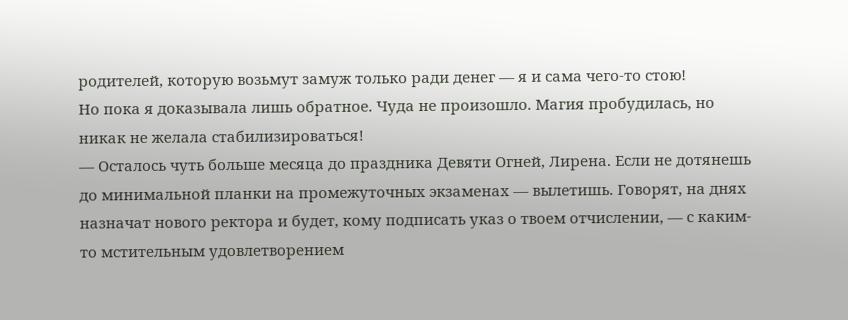родителей, которую возьмут замуж только ради денег — я и сама чего-то стою!
Но пока я доказывала лишь обратное. Чуда не произошло. Магия пробудилась, но никак не желала стабилизироваться!
— Осталось чуть больше месяца до праздника Девяти Огней, Лирена. Если не дотянешь до минимальной планки на промежуточных экзаменах — вылетишь. Говорят, на днях назначат нового ректора и будет, кому подписать указ о твоем отчислении, — с каким-то мстительным удовлетворением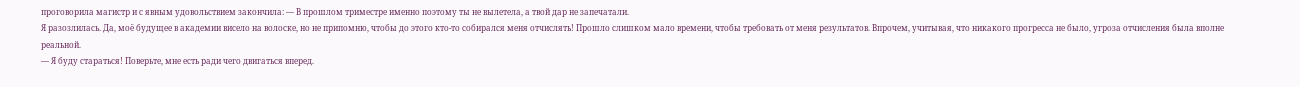проговорила магистр и с явным удовольствием закончила: — В прошлом триместре именно поэтому ты не вылетела, а твой дар не запечатали.
Я разозлилась. Да, моё будущее в академии висело на волоске, но не припомню, чтобы до этого кто-то собирался меня отчислять! Прошло слишком мало времени, чтобы требовать от меня результатов. Впрочем, учитывая, что никакого прогресса не было, угроза отчисления была вполне реальной.
— Я буду стараться! Поверьте, мне есть ради чего двигаться вперед.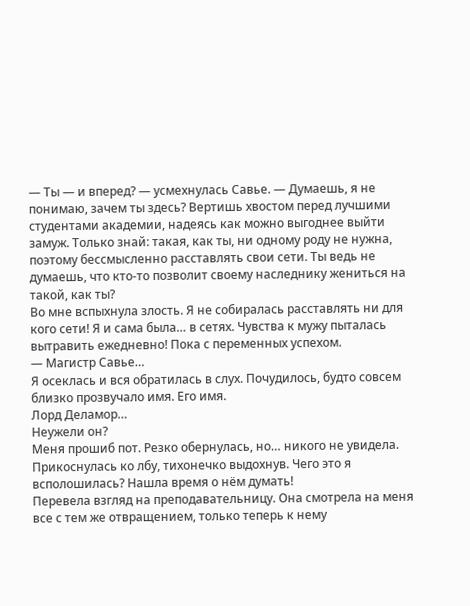— Ты — и вперед? — усмехнулась Савье. — Думаешь, я не понимаю, зачем ты здесь? Вертишь хвостом перед лучшими студентами академии, надеясь как можно выгоднее выйти замуж. Только знай: такая, как ты, ни одному роду не нужна, поэтому бессмысленно расставлять свои сети. Ты ведь не думаешь, что кто-то позволит своему наследнику жениться на такой, как ты?
Во мне вспыхнула злость. Я не собиралась расставлять ни для кого сети! Я и сама была… в сетях. Чувства к мужу пыталась вытравить ежедневно! Пока с переменных успехом.
— Магистр Савье…
Я осеклась и вся обратилась в слух. Почудилось, будто совсем близко прозвучало имя. Его имя.
Лорд Деламор…
Неужели он?
Меня прошиб пот. Резко обернулась, но… никого не увидела. Прикоснулась ко лбу, тихонечко выдохнув. Чего это я всполошилась? Нашла время о нём думать!
Перевела взгляд на преподавательницу. Она смотрела на меня все с тем же отвращением, только теперь к нему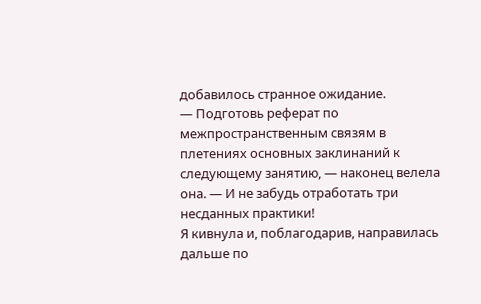добавилось странное ожидание.
— Подготовь реферат по межпространственным связям в плетениях основных заклинаний к следующему занятию, — наконец велела она. — И не забудь отработать три несданных практики!
Я кивнула и, поблагодарив, направилась дальше по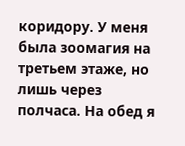коридору. У меня была зоомагия на третьем этаже, но лишь через полчаса. На обед я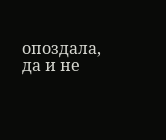опоздала, да и не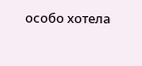особо хотела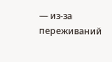— из-за переживаний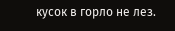кусок в горло не лез.